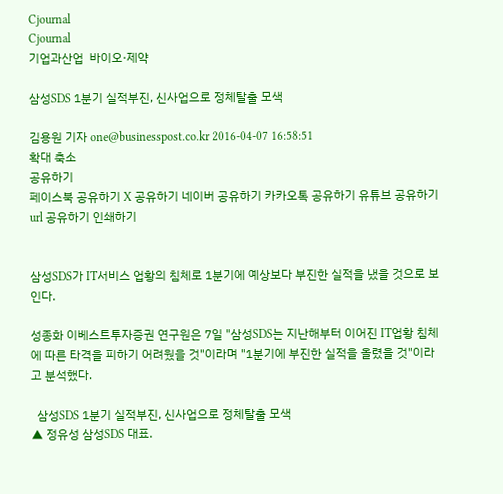Cjournal
Cjournal
기업과산업  바이오·제약

삼성SDS 1분기 실적부진, 신사업으로 정체탈출 모색

김용원 기자 one@businesspost.co.kr 2016-04-07 16:58:51
확대 축소
공유하기
페이스북 공유하기 X 공유하기 네이버 공유하기 카카오톡 공유하기 유튜브 공유하기 url 공유하기 인쇄하기


삼성SDS가 IT서비스 업황의 침체로 1분기에 예상보다 부진한 실적을 냈을 것으로 보인다.

성종화 이베스트투자증권 연구원은 7일 "삼성SDS는 지난해부터 이어진 IT업황 침체에 따른 타격을 피하기 어려웠을 것"이라며 "1분기에 부진한 실적을 올렸을 것"이라고 분석했다.

  삼성SDS 1분기 실적부진, 신사업으로 정체탈출 모색
▲ 정유성 삼성SDS 대표.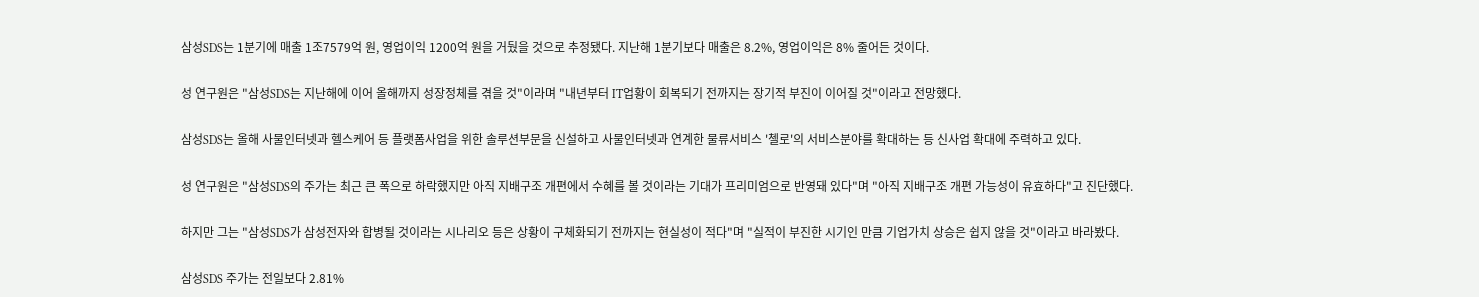삼성SDS는 1분기에 매출 1조7579억 원, 영업이익 1200억 원을 거뒀을 것으로 추정됐다. 지난해 1분기보다 매출은 8.2%, 영업이익은 8% 줄어든 것이다.

성 연구원은 "삼성SDS는 지난해에 이어 올해까지 성장정체를 겪을 것"이라며 "내년부터 IT업황이 회복되기 전까지는 장기적 부진이 이어질 것"이라고 전망했다.

삼성SDS는 올해 사물인터넷과 헬스케어 등 플랫폼사업을 위한 솔루션부문을 신설하고 사물인터넷과 연계한 물류서비스 '첼로'의 서비스분야를 확대하는 등 신사업 확대에 주력하고 있다.

성 연구원은 "삼성SDS의 주가는 최근 큰 폭으로 하락했지만 아직 지배구조 개편에서 수혜를 볼 것이라는 기대가 프리미엄으로 반영돼 있다"며 "아직 지배구조 개편 가능성이 유효하다"고 진단했다.

하지만 그는 "삼성SDS가 삼성전자와 합병될 것이라는 시나리오 등은 상황이 구체화되기 전까지는 현실성이 적다"며 "실적이 부진한 시기인 만큼 기업가치 상승은 쉽지 않을 것"이라고 바라봤다.

삼성SDS 주가는 전일보다 2.81%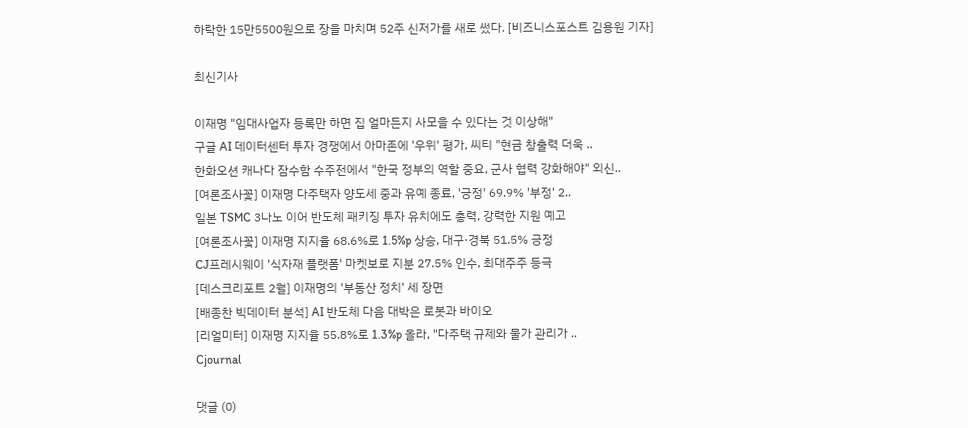하락한 15만5500원으로 장을 마치며 52주 신저가를 새로 썼다. [비즈니스포스트 김용원 기자]

최신기사

이재명 "임대사업자 등록만 하면 집 얼마든지 사모을 수 있다는 것 이상해"
구글 AI 데이터센터 투자 경쟁에서 아마존에 '우위' 평가, 씨티 "현금 창출력 더욱 ..
한화오션 캐나다 잠수함 수주전에서 "한국 정부의 역할 중요, 군사 협력 강화해야" 외신..
[여론조사꽃] 이재명 다주택자 양도세 중과 유예 종료, '긍정' 69.9% '부정' 2..
일본 TSMC 3나노 이어 반도체 패키징 투자 유치에도 총력, 강력한 지원 예고
[여론조사꽃] 이재명 지지율 68.6%로 1.5%p 상승, 대구·경북 51.5% 긍정
CJ프레시웨이 '식자재 플랫폼' 마켓보로 지분 27.5% 인수, 최대주주 등극
[데스크리포트 2월] 이재명의 '부동산 정치' 세 장면
[배종찬 빅데이터 분석] AI 반도체 다음 대박은 로봇과 바이오
[리얼미터] 이재명 지지율 55.8%로 1.3%p 올라, "다주택 규제와 물가 관리가 ..
Cjournal

댓글 (0)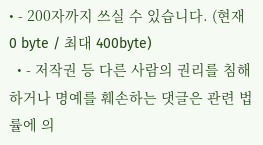• - 200자까지 쓰실 수 있습니다. (현재 0 byte / 최대 400byte)
  • - 저작권 등 다른 사람의 권리를 침해하거나 명예를 훼손하는 댓글은 관련 법률에 의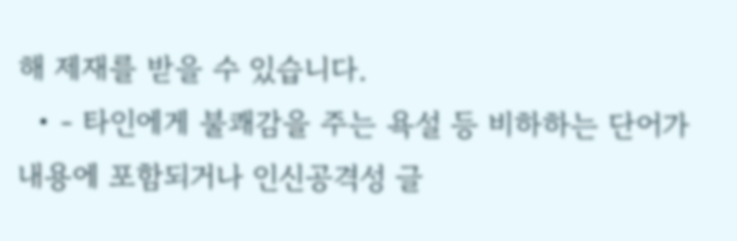해 제재를 받을 수 있습니다.
  • - 타인에게 불쾌감을 주는 욕설 등 비하하는 단어가 내용에 포함되거나 인신공격성 글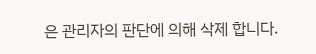은 관리자의 판단에 의해 삭제 합니다.